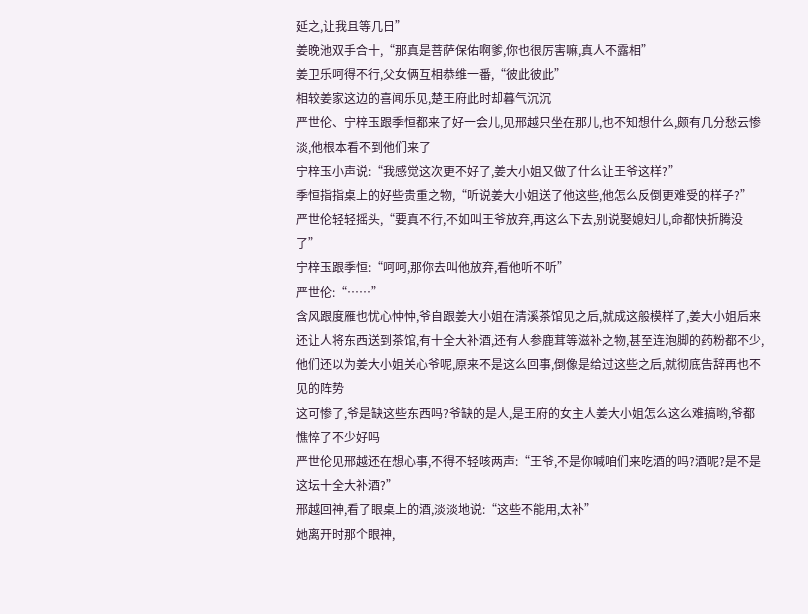延之,让我且等几日”
姜晚池双手合十,“那真是菩萨保佑啊爹,你也很厉害嘛,真人不露相”
姜卫乐呵得不行,父女俩互相恭维一番,“彼此彼此”
相较姜家这边的喜闻乐见,楚王府此时却暮气沉沉
严世伦、宁梓玉跟季恒都来了好一会儿,见邢越只坐在那儿,也不知想什么,颇有几分愁云惨淡,他根本看不到他们来了
宁梓玉小声说:“我感觉这次更不好了,姜大小姐又做了什么让王爷这样?”
季恒指指桌上的好些贵重之物,“听说姜大小姐送了他这些,他怎么反倒更难受的样子?”
严世伦轻轻摇头,“要真不行,不如叫王爷放弃,再这么下去,别说娶媳妇儿,命都快折腾没了”
宁梓玉跟季恒:“呵呵,那你去叫他放弃,看他听不听”
严世伦:“……”
含风跟度雁也忧心忡忡,爷自跟姜大小姐在清溪茶馆见之后,就成这般模样了,姜大小姐后来还让人将东西送到茶馆,有十全大补酒,还有人参鹿茸等滋补之物,甚至连泡脚的药粉都不少,他们还以为姜大小姐关心爷呢,原来不是这么回事,倒像是给过这些之后,就彻底告辞再也不见的阵势
这可惨了,爷是缺这些东西吗?爷缺的是人,是王府的女主人姜大小姐怎么这么难搞哟,爷都憔悴了不少好吗
严世伦见邢越还在想心事,不得不轻咳两声:“王爷,不是你喊咱们来吃酒的吗?酒呢?是不是这坛十全大补酒?”
邢越回神,看了眼桌上的酒,淡淡地说:“这些不能用,太补”
她离开时那个眼神,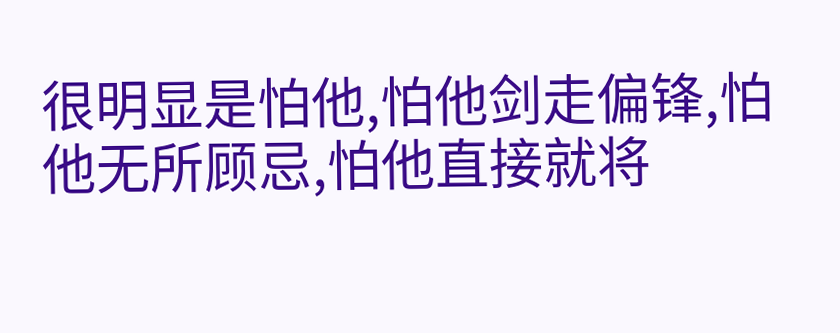很明显是怕他,怕他剑走偏锋,怕他无所顾忌,怕他直接就将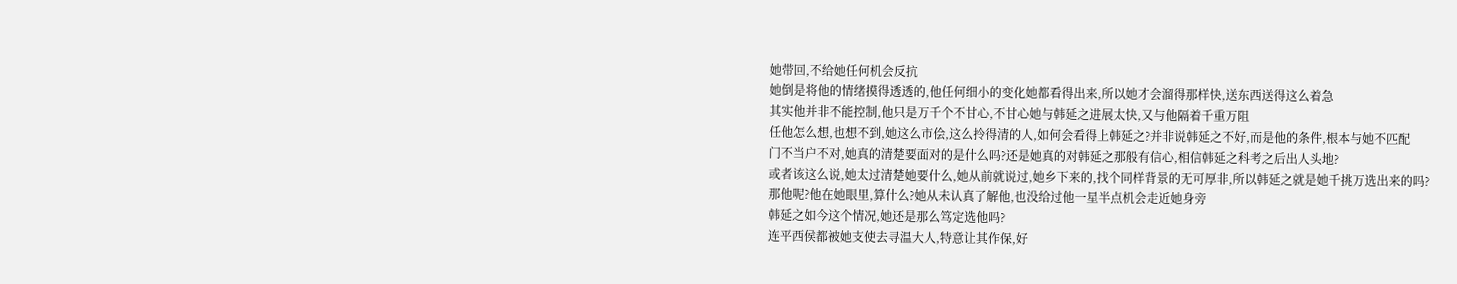她带回,不给她任何机会反抗
她倒是将他的情绪摸得透透的,他任何细小的变化她都看得出来,所以她才会溜得那样快,送东西送得这么着急
其实他并非不能控制,他只是万千个不甘心,不甘心她与韩延之进展太快,又与他隔着千重万阻
任他怎么想,也想不到,她这么市侩,这么拎得清的人,如何会看得上韩延之?并非说韩延之不好,而是他的条件,根本与她不匹配
门不当户不对,她真的清楚要面对的是什么吗?还是她真的对韩延之那般有信心,相信韩延之科考之后出人头地?
或者该这么说,她太过清楚她要什么,她从前就说过,她乡下来的,找个同样背景的无可厚非,所以韩延之就是她千挑万选出来的吗?
那他呢?他在她眼里,算什么?她从未认真了解他,也没给过他一星半点机会走近她身旁
韩延之如今这个情况,她还是那么笃定选他吗?
连平西侯都被她支使去寻温大人,特意让其作保,好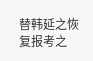替韩延之恢复报考之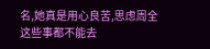名,她真是用心良苦,思虑周全
这些事都不能去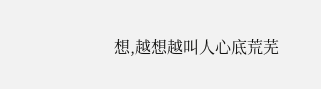想,越想越叫人心底荒芜